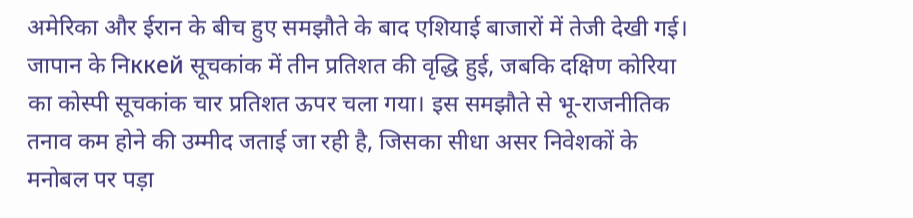अमेरिका और ईरान के बीच हुए समझौते के बाद एशियाई बाजारों में तेजी देखी गई। जापान के निккей सूचकांक में तीन प्रतिशत की वृद्धि हुई, जबकि दक्षिण कोरिया का कोस्पी सूचकांक चार प्रतिशत ऊपर चला गया। इस समझौते से भू-राजनीतिक तनाव कम होने की उम्मीद जताई जा रही है, जिसका सीधा असर निवेशकों के मनोबल पर पड़ा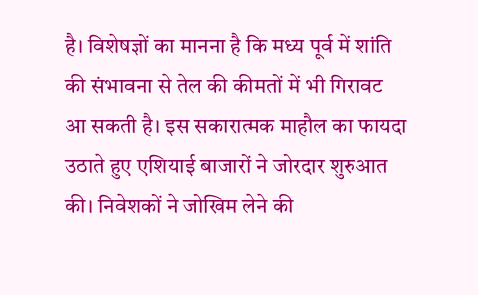है। विशेषज्ञों का मानना है कि मध्य पूर्व में शांति की संभावना से तेल की कीमतों में भी गिरावट आ सकती है। इस सकारात्मक माहौल का फायदा उठाते हुए एशियाई बाजारों ने जोरदार शुरुआत की। निवेशकों ने जोखिम लेने की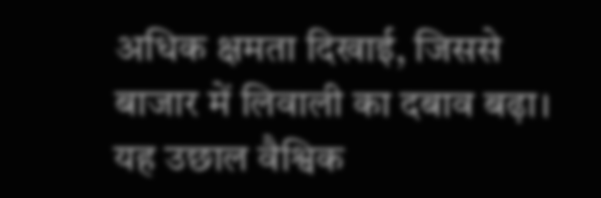अधिक क्षमता दिखाई, जिससे बाजार में लिवाली का दबाव बढ़ा। यह उछाल वैश्विक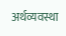अर्थव्यवस्था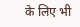के लिए भी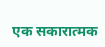एक सकारात्मक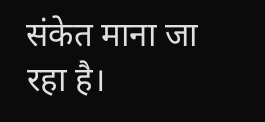संकेत माना जा रहा है।